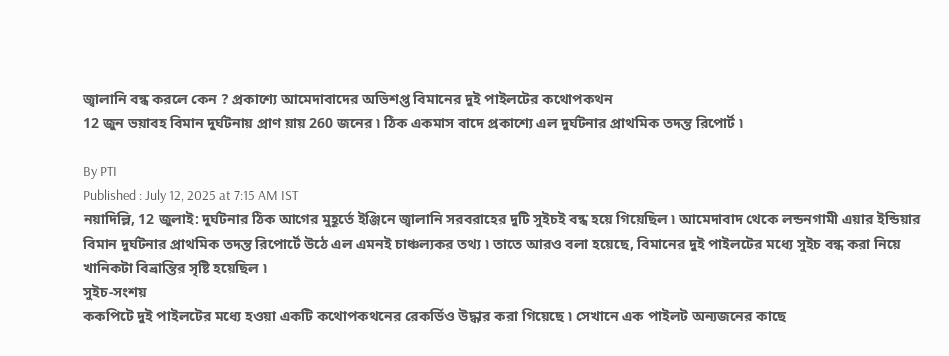জ্বালানি বন্ধ করলে কেন ? প্রকাশ্যে আমেদাবাদের অভিশপ্ত বিমানের দুই পাইলটের কথোপকথন
12 জুন ভয়াবহ বিমান দুর্ঘটনায় প্রাণ য়ায় 260 জনের ৷ ঠিক একমাস বাদে প্রকাশ্যে এল দুর্ঘটনার প্রাথমিক তদন্ত রিপোর্ট ৷

By PTI
Published : July 12, 2025 at 7:15 AM IST
নয়াদিল্লি, 12 জুলাই: দুর্ঘটনার ঠিক আগের মুহূর্তে ইঞ্জিনে জ্বালানি সরবরাহের দুটি সুইচই বন্ধ হয়ে গিয়েছিল ৷ আমেদাবাদ থেকে লন্ডনগামী এয়ার ইন্ডিয়ার বিমান দুর্ঘটনার প্রাথমিক তদন্ত রিপোর্টে উঠে এল এমনই চাঞ্চল্যকর তথ্য ৷ তাতে আরও বলা হয়েছে, বিমানের দুই পাইলটের মধ্যে সুইচ বন্ধ করা নিয়ে খানিকটা বিভ্রান্তির সৃষ্টি হয়েছিল ৷
সুইচ-সংশয়
ককপিটে দুই পাইলটের মধ্যে হওয়া একটি কথোপকথনের রেকর্ডিও উদ্ধার করা গিয়েছে ৷ সেখানে এক পাইলট অন্যজনের কাছে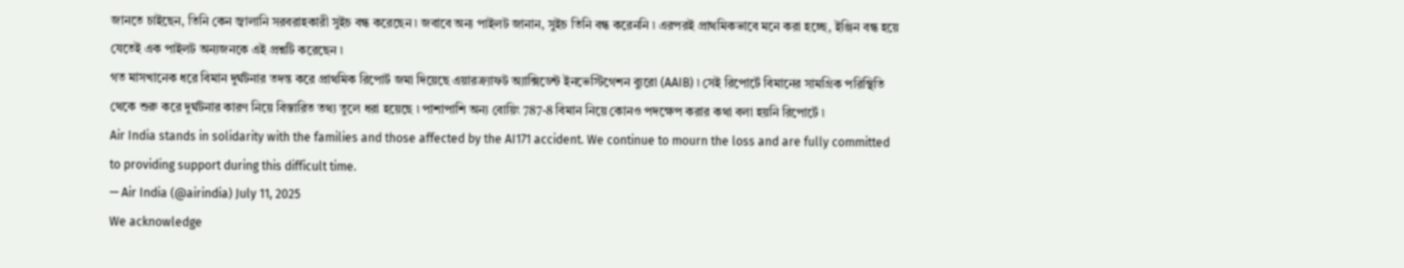জানতে চাইছেন, তিনি কেন জ্বালানি সরবরাহকারী সুইচ বন্ধ করেছেন ৷ জবাবে অন্য পাইলট জানান, সুইচ তিনি বন্ধ করেননি ৷ এরপরই প্রাথমিকভাবে মনে করা হচ্ছে, ইঞ্জিন বন্ধ হয়ে যেতেই এক পাইলট অন্যজনকে এই প্রশ্নটি করেছেন ৷
গত মাসখানেক ধরে বিমান দুর্ঘটনার তদন্ত করে প্রাথমিক রিপোর্ট জমা দিয়েছে এয়ারক্র্যাফট অ্যাক্সিডেন্ট ইনভেস্টিগেশন ব্যুরো (AAIB) ৷ সেই রিপোর্টে বিমানের সামগ্রিক পরিস্থিতি থেকে শুরু করে দুর্ঘটনার কারণ নিয়ে বিস্তারিত তথ্য তুলে ধরা হয়েছে ৷ পাশাপাশি অন্য বোয়িং 787-8 বিমান নিয়ে কোনও পদক্ষেপ করার কথা বলা হয়নি রিপোর্টে ৷
Air India stands in solidarity with the families and those affected by the AI171 accident. We continue to mourn the loss and are fully committed to providing support during this difficult time.
— Air India (@airindia) July 11, 2025
We acknowledge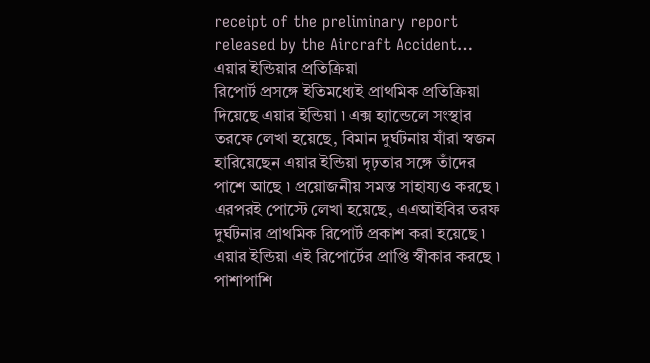receipt of the preliminary report released by the Aircraft Accident…
এয়ার ইন্ডিয়ার প্রতিক্রিয়া
রিপোর্ট প্রসঙ্গে ইতিমধ্যেই প্রাথমিক প্রতিক্রিয়া দিয়েছে এয়ার ইন্ডিয়া ৷ এক্স হ্যান্ডেলে সংস্থার তরফে লেখা হয়েছে, বিমান দুর্ঘটনায় যাঁরা স্বজন হারিয়েছেন এয়ার ইন্ডিয়া দৃঢ়তার সঙ্গে তাঁদের পাশে আছে ৷ প্রয়োজনীয় সমস্ত সাহায্যও করছে ৷ এরপরই পোস্টে লেখা হয়েছে, এএআইবির তরফ দুর্ঘটনার প্রাথমিক রিপোর্ট প্রকাশ করা হয়েছে ৷ এয়ার ইন্ডিয়া এই রিপোর্টের প্রাপ্তি স্বীকার করছে ৷ পাশাপাশি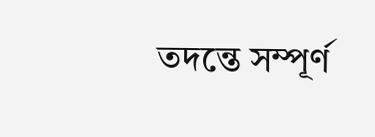তদন্তে সম্পূর্ণ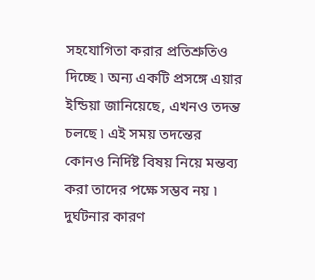সহযোগিতা করার প্রতিশ্রুতিও দিচ্ছে ৷ অন্য একটি প্রসঙ্গে এয়ার ইন্ডিয়া জানিয়েছে, এখনও তদন্ত চলছে ৷ এই সময় তদন্তের কোনও নির্দিষ্ট বিষয় নিয়ে মন্তব্য করা তাদের পক্ষে সম্ভব নয় ৷ দুর্ঘটনার কারণ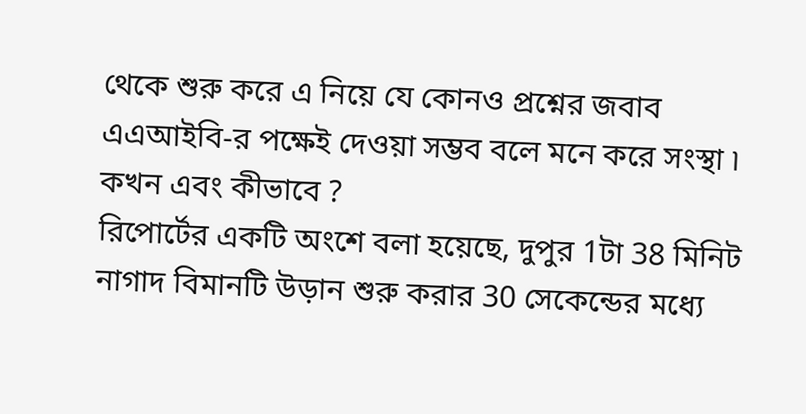থেকে শুরু করে এ নিয়ে যে কোনও প্রশ্নের জবাব এএআইবি-র পক্ষেই দেওয়া সম্ভব বলে মনে করে সংস্থা ৷
কখন এবং কীভাবে ?
রিপোর্টের একটি অংশে বলা হয়েছে, দুপুর 1টা 38 মিনিট নাগাদ বিমানটি উড়ান শুরু করার 30 সেকেন্ডের মধ্যে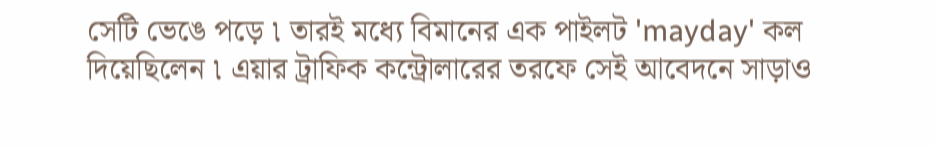সেটি ভেঙে পড়ে ৷ তারই মধ্যে বিমানের এক পাইলট 'mayday' কল দিয়েছিলেন ৷ এয়ার ট্রাফিক কন্ট্রোলারের তরফে সেই আবেদনে সাড়াও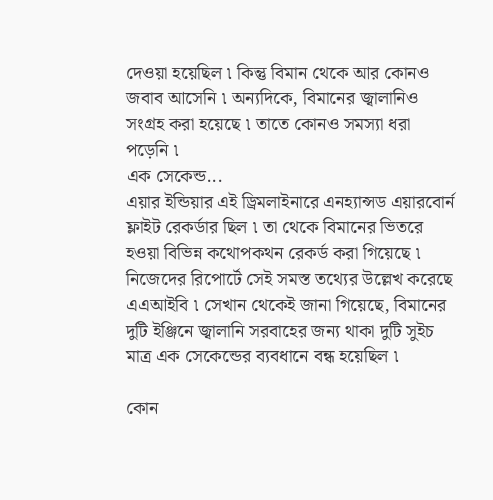দেওয়া হয়েছিল ৷ কিন্তু বিমান থেকে আর কোনও জবাব আসেনি ৷ অন্যদিকে, বিমানের জ্বালানিও সংগ্রহ করা হয়েছে ৷ তাতে কোনও সমস্যা ধরা পড়েনি ৷
এক সেকেন্ড...
এয়ার ইন্ডিয়ার এই ড্রিমলাইনারে এনহ্যান্সড এয়ারবোর্ন ফ্লাইট রেকর্ডার ছিল ৷ তা থেকে বিমানের ভিতরে হওয়া বিভিন্ন কথোপকথন রেকর্ড করা গিয়েছে ৷ নিজেদের রিপোর্টে সেই সমস্ত তথ্যের উল্লেখ করেছে এএআইবি ৷ সেখান থেকেই জানা গিয়েছে, বিমানের দুটি ইঞ্জিনে জ্বালানি সরবাহের জন্য থাকা দুটি সুইচ মাত্র এক সেকেন্ডের ব্যবধানে বন্ধ হয়েছিল ৷

কোন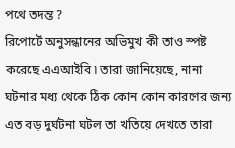পথে তদন্ত ?
রিপোর্টে অনুসন্ধানের অভিমুখ কী তাও স্পষ্ট করেছে এএআইবি ৷ তারা জানিয়েছে, নানা ঘটনার মধ্য থেকে ঠিক কোন কোন কারণের জন্য এত বড় দুর্ঘটনা ঘটল তা খতিয়ে দেখতে তারা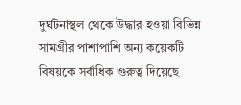দুর্ঘটনাস্থল থেকে উদ্ধার হওয়া বিভিন্ন সামগ্রীর পাশাপাশি অন্য কয়েকটি বিষয়কে সর্বাধিক গুরুত্ব দিয়েছে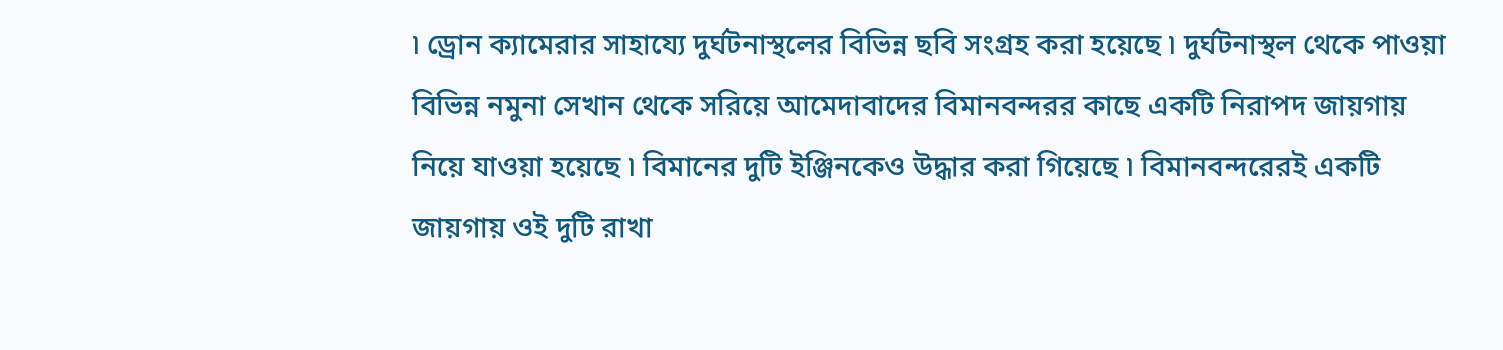৷ ড্রোন ক্যামেরার সাহায্যে দুর্ঘটনাস্থলের বিভিন্ন ছবি সংগ্রহ করা হয়েছে ৷ দুর্ঘটনাস্থল থেকে পাওয়া বিভিন্ন নমুনা সেখান থেকে সরিয়ে আমেদাবাদের বিমানবন্দরর কাছে একটি নিরাপদ জায়গায় নিয়ে যাওয়া হয়েছে ৷ বিমানের দুটি ইঞ্জিনকেও উদ্ধার করা গিয়েছে ৷ বিমানবন্দরেরই একটি জায়গায় ওই দুটি রাখা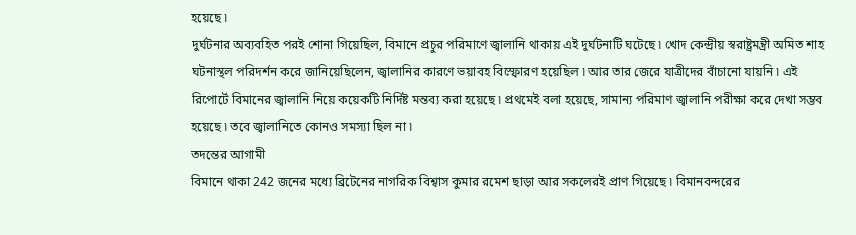হয়েছে ৷
দুর্ঘটনার অব্যবহিত পরই শোনা গিয়েছিল, বিমানে প্রচুর পরিমাণে জ্বালানি থাকায় এই দুর্ঘটনাটি ঘটেছে ৷ খোদ কেন্দ্রীয় স্বরাষ্ট্রমন্ত্রী অমিত শাহ ঘটনাস্থল পরিদর্শন করে জানিয়েছিলেন, জ্বালানির কারণে ভয়াবহ বিস্ফোরণ হয়েছিল ৷ আর তার জেরে যাত্রীদের বাঁচানো যায়নি ৷ এই রিপোর্টে বিমানের জ্বালানি নিয়ে কয়েকটি নির্দিষ্ট মন্তব্য করা হয়েছে ৷ প্রথমেই বলা হয়েছে, সামান্য পরিমাণ জ্বালানি পরীক্ষা করে দেখা সম্ভব হয়েছে ৷ তবে জ্বালানিতে কোনও সমস্যা ছিল না ৷
তদন্তের আগামী
বিমানে থাকা 242 জনের মধ্যে ব্রিটেনের নাগরিক বিশ্বাস কুমার রমেশ ছাড়া আর সকলেরই প্রাণ গিয়েছে ৷ বিমানবন্দরের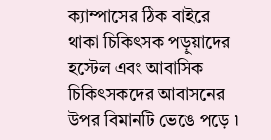ক্যাম্পাসের ঠিক বাইরে থাকা চিকিৎসক পড়ুয়াদের হস্টেল এবং আবাসিক চিকিৎসকদের আবাসনের উপর বিমানটি ভেঙে পড়ে ৷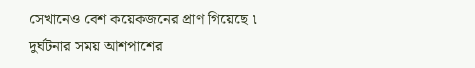সেখানেও বেশ কয়েকজনের প্রাণ গিয়েছে ৷ দুর্ঘটনার সময় আশপাশের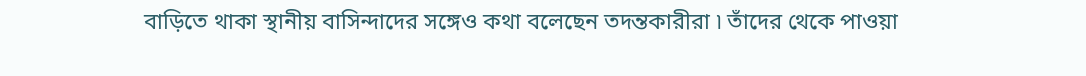বাড়িতে থাকা স্থানীয় বাসিন্দাদের সঙ্গেও কথা বলেছেন তদন্তকারীরা ৷ তাঁদের থেকে পাওয়া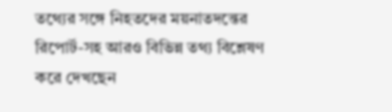তথ্যের সঙ্গে নিহতদের ময়নাতদন্তের রিপোর্ট-সহ আরও বিভিন্ন তথ্য বিশ্লেষণ করে দেখছেন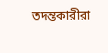তদন্তকারীরা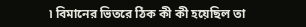৷ বিমানের ভিতরে ঠিক কী কী হয়েছিল তা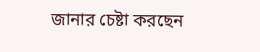জানার চেষ্টা করছেন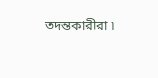তদন্তকারীরা ৷